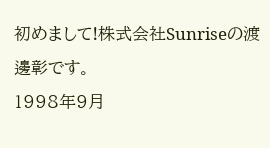初めまして!株式会社Sunriseの渡邊彰です。
1998年9月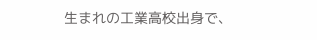生まれの工業高校出身で、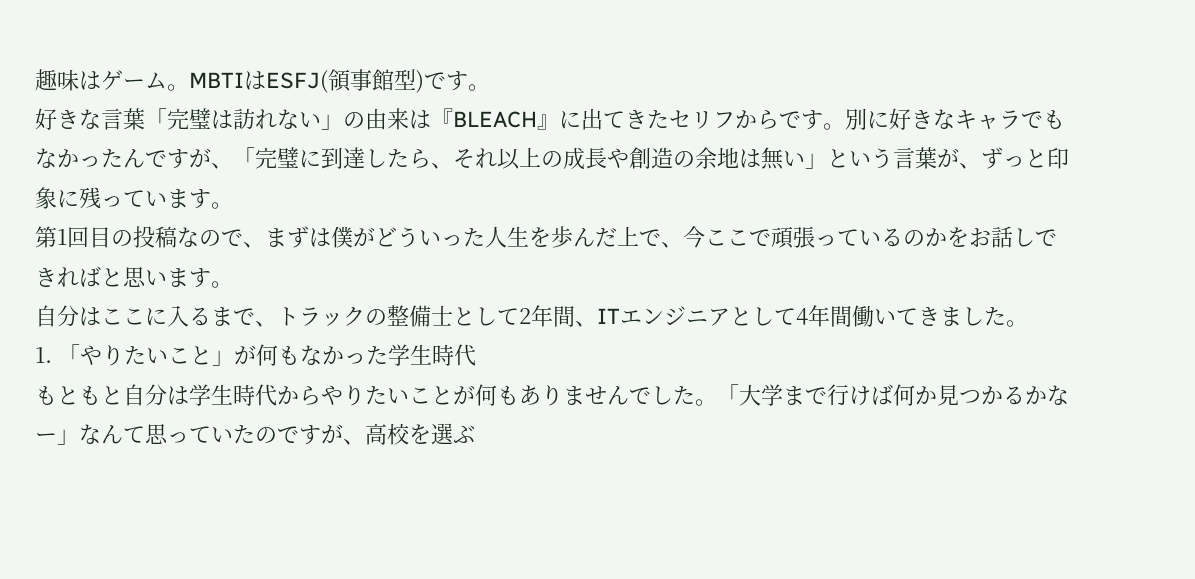趣味はゲーム。MBTIはESFJ(領事館型)です。
好きな言葉「完璧は訪れない」の由来は『BLEACH』に出てきたセリフからです。別に好きなキャラでもなかったんですが、「完璧に到達したら、それ以上の成長や創造の余地は無い」という言葉が、ずっと印象に残っています。
第1回目の投稿なので、まずは僕がどういった人生を歩んだ上で、今ここで頑張っているのかをお話しできればと思います。
自分はここに入るまで、トラックの整備士として2年間、ITエンジニアとして4年間働いてきました。
1. 「やりたいこと」が何もなかった学生時代
もともと自分は学生時代からやりたいことが何もありませんでした。「大学まで行けば何か見つかるかなー」なんて思っていたのですが、高校を選ぶ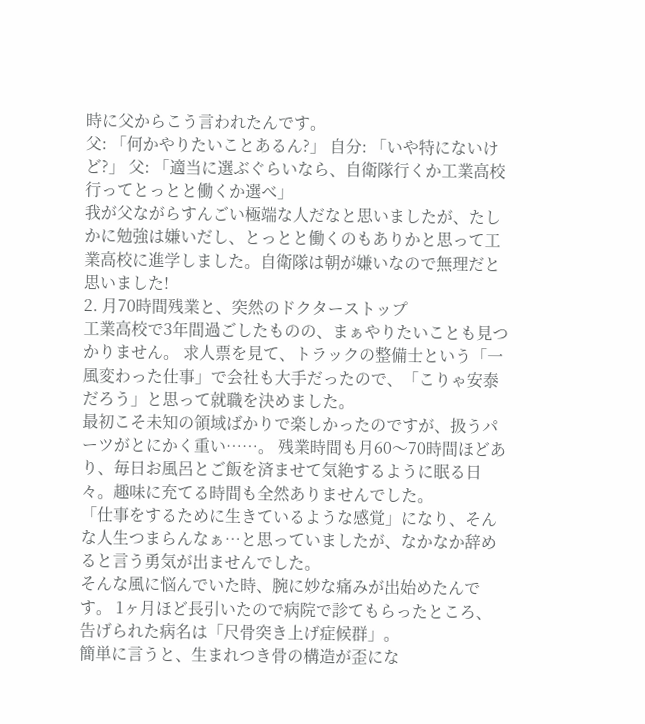時に父からこう言われたんです。
父: 「何かやりたいことあるん?」 自分: 「いや特にないけど?」 父: 「適当に選ぶぐらいなら、自衛隊行くか工業高校行ってとっとと働くか選べ」
我が父ながらすんごい極端な人だなと思いましたが、たしかに勉強は嫌いだし、とっとと働くのもありかと思って工業高校に進学しました。自衛隊は朝が嫌いなので無理だと思いました!
2. 月70時間残業と、突然のドクターストップ
工業高校で3年間過ごしたものの、まぁやりたいことも見つかりません。 求人票を見て、トラックの整備士という「一風変わった仕事」で会社も大手だったので、「こりゃ安泰だろう」と思って就職を決めました。
最初こそ未知の領域ばかりで楽しかったのですが、扱うパーツがとにかく重い……。 残業時間も月60〜70時間ほどあり、毎日お風呂とご飯を済ませて気絶するように眠る日々。趣味に充てる時間も全然ありませんでした。
「仕事をするために生きているような感覚」になり、そんな人生つまらんなぁ…と思っていましたが、なかなか辞めると言う勇気が出ませんでした。
そんな風に悩んでいた時、腕に妙な痛みが出始めたんです。 1ヶ月ほど長引いたので病院で診てもらったところ、告げられた病名は「尺骨突き上げ症候群」。
簡単に言うと、生まれつき骨の構造が歪にな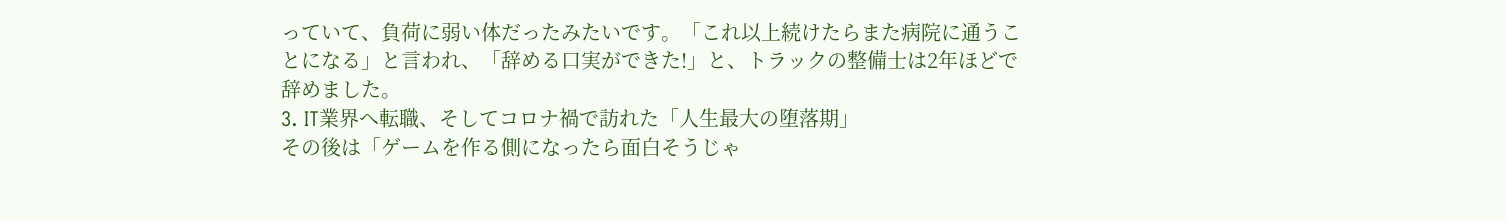っていて、負荷に弱い体だったみたいです。「これ以上続けたらまた病院に通うことになる」と言われ、「辞める口実ができた!」と、トラックの整備士は2年ほどで辞めました。
3. IT業界へ転職、そしてコロナ禍で訪れた「人生最大の堕落期」
その後は「ゲームを作る側になったら面白そうじゃ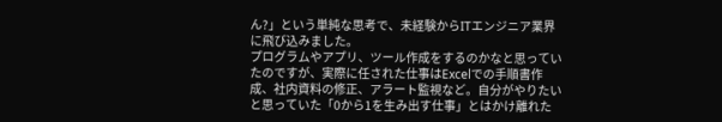ん?」という単純な思考で、未経験からITエンジニア業界に飛び込みました。
プログラムやアプリ、ツール作成をするのかなと思っていたのですが、実際に任された仕事はExcelでの手順書作成、社内資料の修正、アラート監視など。自分がやりたいと思っていた「0から1を生み出す仕事」とはかけ離れた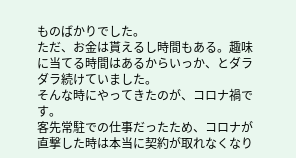ものばかりでした。
ただ、お金は貰えるし時間もある。趣味に当てる時間はあるからいっか、とダラダラ続けていました。
そんな時にやってきたのが、コロナ禍です。
客先常駐での仕事だったため、コロナが直撃した時は本当に契約が取れなくなり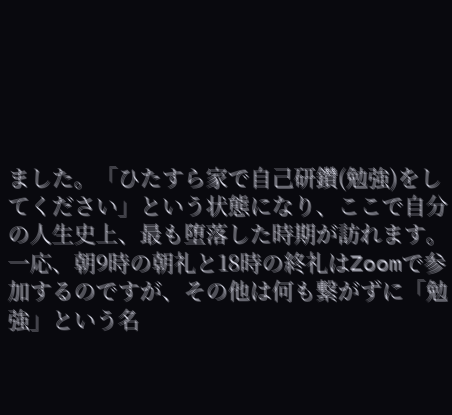ました。「ひたすら家で自己研鑽(勉強)をしてください」という状態になり、ここで自分の人生史上、最も堕落した時期が訪れます。
一応、朝9時の朝礼と18時の終礼はZoomで参加するのですが、その他は何も繋がずに「勉強」という名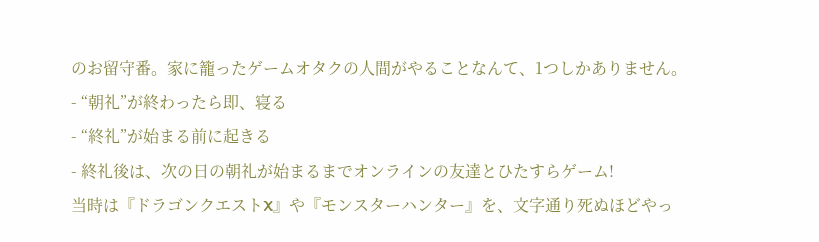のお留守番。家に籠ったゲームオタクの人間がやることなんて、1つしかありません。
- “朝礼”が終わったら即、寝る
- “終礼”が始まる前に起きる
- 終礼後は、次の日の朝礼が始まるまでオンラインの友達とひたすらゲーム!
当時は『ドラゴンクエストX』や『モンスターハンター』を、文字通り死ぬほどやっ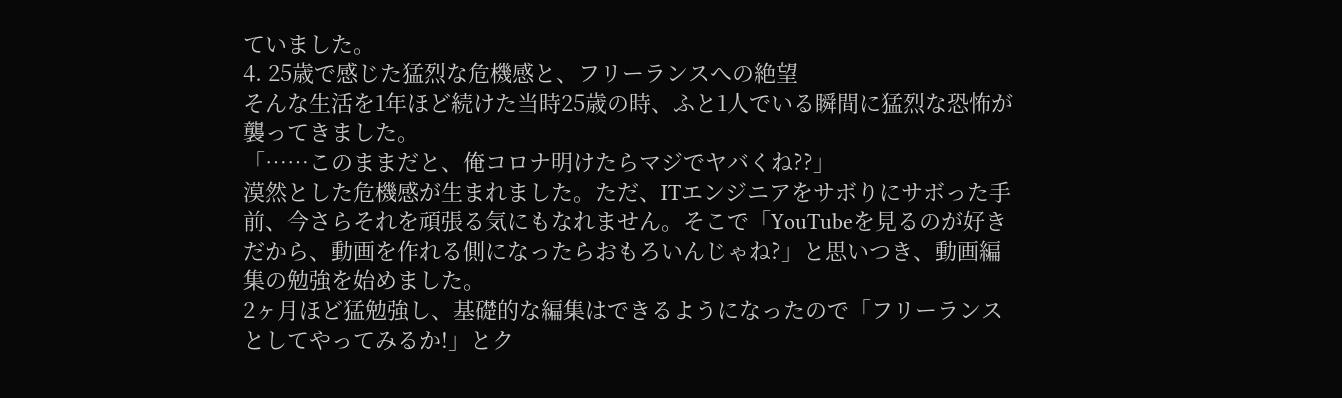ていました。
4. 25歳で感じた猛烈な危機感と、フリーランスへの絶望
そんな生活を1年ほど続けた当時25歳の時、ふと1人でいる瞬間に猛烈な恐怖が襲ってきました。
「……このままだと、俺コロナ明けたらマジでヤバくね??」
漠然とした危機感が生まれました。ただ、ITエンジニアをサボりにサボった手前、今さらそれを頑張る気にもなれません。そこで「YouTubeを見るのが好きだから、動画を作れる側になったらおもろいんじゃね?」と思いつき、動画編集の勉強を始めました。
2ヶ月ほど猛勉強し、基礎的な編集はできるようになったので「フリーランスとしてやってみるか!」とク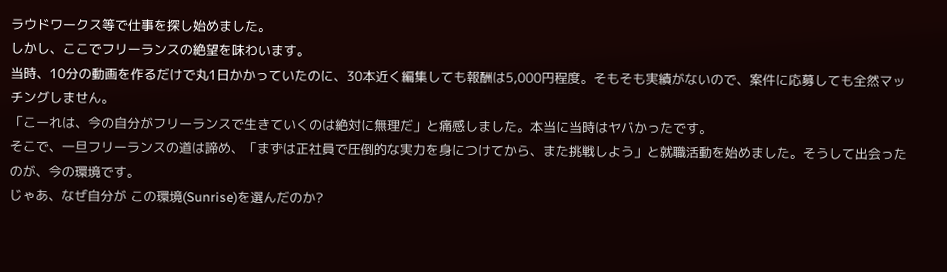ラウドワークス等で仕事を探し始めました。
しかし、ここでフリーランスの絶望を味わいます。
当時、10分の動画を作るだけで丸1日かかっていたのに、30本近く編集しても報酬は5,000円程度。そもそも実績がないので、案件に応募しても全然マッチングしません。
「こーれは、今の自分がフリーランスで生きていくのは絶対に無理だ」と痛感しました。本当に当時はヤバかったです。
そこで、一旦フリーランスの道は諦め、「まずは正社員で圧倒的な実力を身につけてから、また挑戦しよう」と就職活動を始めました。そうして出会ったのが、今の環境です。
じゃあ、なぜ自分が この環境(Sunrise)を選んだのか?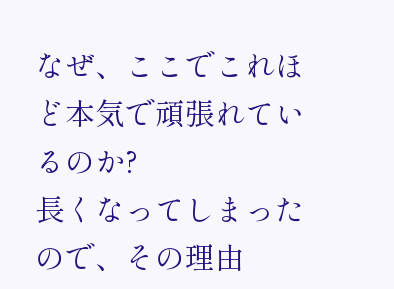なぜ、ここでこれほど本気で頑張れているのか?
長くなってしまったので、その理由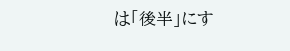は「後半」にす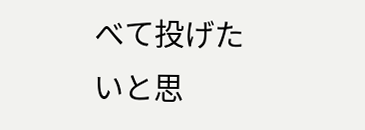べて投げたいと思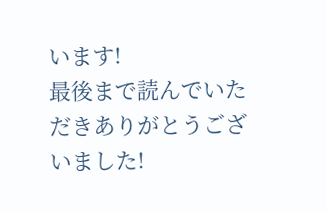います!
最後まで読んでいただきありがとうございました!